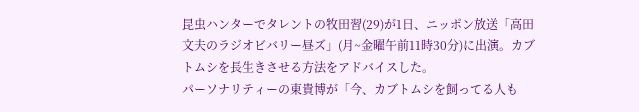昆虫ハンターでタレントの牧田習(29)が1日、ニッポン放送「高田文夫のラジオビバリー昼ズ」(月~金曜午前11時30分)に出演。カブトムシを長生きさせる方法をアドバイスした。
パーソナリティーの東貴博が「今、カブトムシを飼ってる人も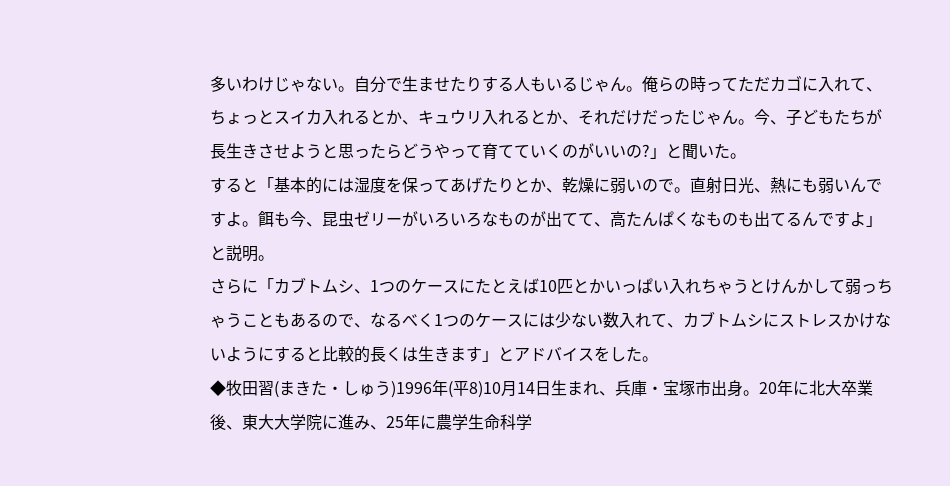多いわけじゃない。自分で生ませたりする人もいるじゃん。俺らの時ってただカゴに入れて、ちょっとスイカ入れるとか、キュウリ入れるとか、それだけだったじゃん。今、子どもたちが長生きさせようと思ったらどうやって育てていくのがいいの?」と聞いた。
すると「基本的には湿度を保ってあげたりとか、乾燥に弱いので。直射日光、熱にも弱いんですよ。餌も今、昆虫ゼリーがいろいろなものが出てて、高たんぱくなものも出てるんですよ」と説明。
さらに「カブトムシ、1つのケースにたとえば10匹とかいっぱい入れちゃうとけんかして弱っちゃうこともあるので、なるべく1つのケースには少ない数入れて、カブトムシにストレスかけないようにすると比較的長くは生きます」とアドバイスをした。
◆牧田習(まきた・しゅう)1996年(平8)10月14日生まれ、兵庫・宝塚市出身。20年に北大卒業後、東大大学院に進み、25年に農学生命科学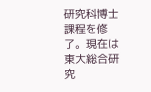研究科博士課程を修了。現在は東大総合研究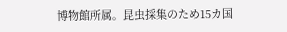博物館所属。昆虫採集のため15カ国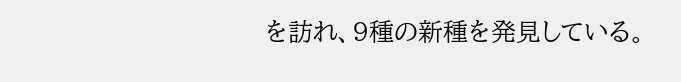を訪れ、9種の新種を発見している。